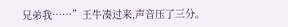兄弟我……”王牛凑过来,声音压了三分。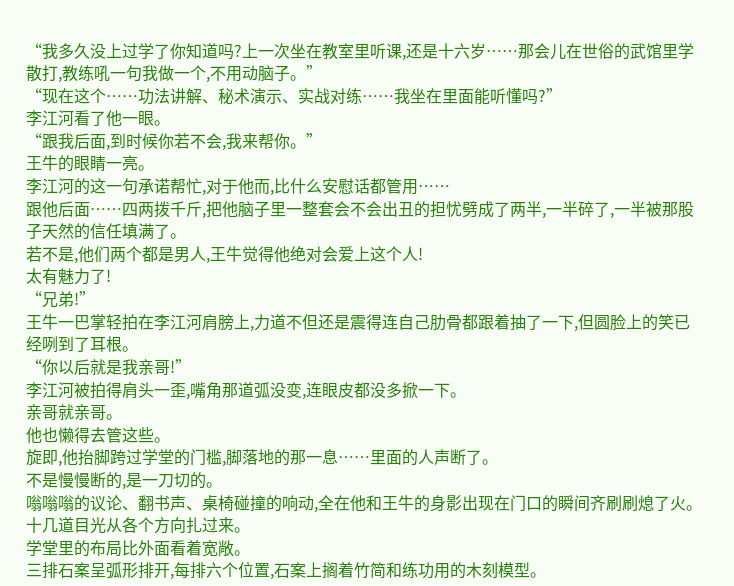“我多久没上过学了你知道吗?上一次坐在教室里听课,还是十六岁……那会儿在世俗的武馆里学散打,教练吼一句我做一个,不用动脑子。”
“现在这个……功法讲解、秘术演示、实战对练……我坐在里面能听懂吗?”
李江河看了他一眼。
“跟我后面,到时候你若不会,我来帮你。”
王牛的眼睛一亮。
李江河的这一句承诺帮忙,对于他而,比什么安慰话都管用……
跟他后面……四两拨千斤,把他脑子里一整套会不会出丑的担忧劈成了两半,一半碎了,一半被那股子天然的信任填满了。
若不是,他们两个都是男人,王牛觉得他绝对会爱上这个人!
太有魅力了!
“兄弟!”
王牛一巴掌轻拍在李江河肩膀上,力道不但还是震得连自己肋骨都跟着抽了一下,但圆脸上的笑已经咧到了耳根。
“你以后就是我亲哥!”
李江河被拍得肩头一歪,嘴角那道弧没变,连眼皮都没多掀一下。
亲哥就亲哥。
他也懒得去管这些。
旋即,他抬脚跨过学堂的门槛,脚落地的那一息……里面的人声断了。
不是慢慢断的,是一刀切的。
嗡嗡嗡的议论、翻书声、桌椅碰撞的响动,全在他和王牛的身影出现在门口的瞬间齐刷刷熄了火。
十几道目光从各个方向扎过来。
学堂里的布局比外面看着宽敞。
三排石案呈弧形排开,每排六个位置,石案上搁着竹简和练功用的木刻模型。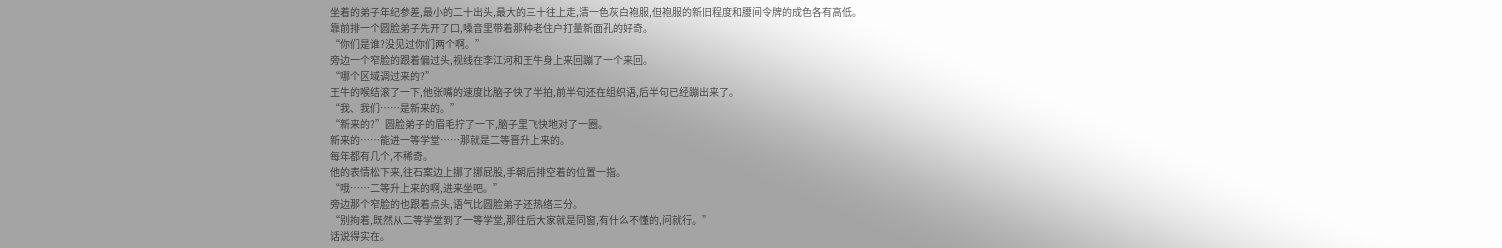坐着的弟子年纪参差,最小的二十出头,最大的三十往上走,清一色灰白袍服,但袍服的新旧程度和腰间令牌的成色各有高低。
靠前排一个圆脸弟子先开了口,嗓音里带着那种老住户打量新面孔的好奇。
“你们是谁?没见过你们两个啊。”
旁边一个窄脸的跟着偏过头,视线在李江河和王牛身上来回蹦了一个来回。
“哪个区域调过来的?”
王牛的喉结滚了一下,他张嘴的速度比脑子快了半拍,前半句还在组织语,后半句已经蹦出来了。
“我、我们……是新来的。”
“新来的?”圆脸弟子的眉毛拧了一下,脑子里飞快地对了一圈。
新来的……能进一等学堂……那就是二等晋升上来的。
每年都有几个,不稀奇。
他的表情松下来,往石案边上挪了挪屁股,手朝后排空着的位置一指。
“哦……二等升上来的啊,进来坐吧。”
旁边那个窄脸的也跟着点头,语气比圆脸弟子还热络三分。
“别拘着,既然从二等学堂到了一等学堂,那往后大家就是同窗,有什么不懂的,问就行。”
话说得实在。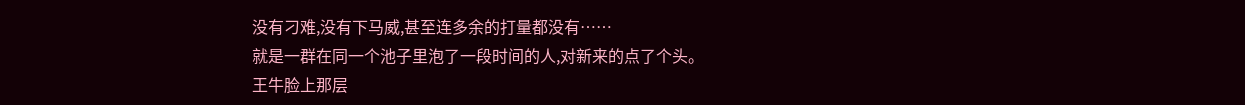没有刁难,没有下马威,甚至连多余的打量都没有……
就是一群在同一个池子里泡了一段时间的人,对新来的点了个头。
王牛脸上那层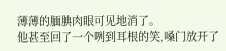薄薄的腼腆肉眼可见地消了。
他甚至回了一个咧到耳根的笑,嗓门放开了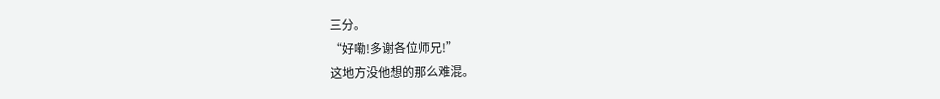三分。
“好嘞!多谢各位师兄!”
这地方没他想的那么难混。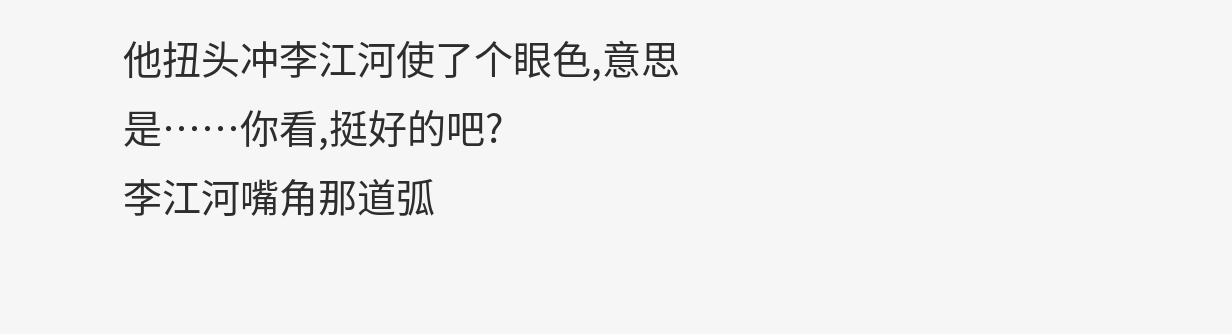他扭头冲李江河使了个眼色,意思是……你看,挺好的吧?
李江河嘴角那道弧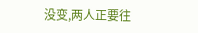没变,两人正要往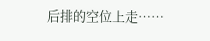后排的空位上走……